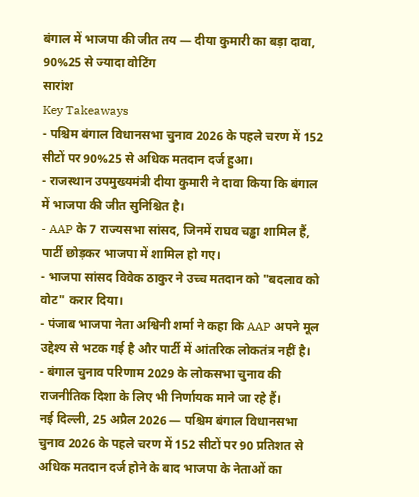बंगाल में भाजपा की जीत तय — दीया कुमारी का बड़ा दावा, 90%25 से ज्यादा वोटिंग
सारांश
Key Takeaways
- पश्चिम बंगाल विधानसभा चुनाव 2026 के पहले चरण में 152 सीटों पर 90%25 से अधिक मतदान दर्ज हुआ।
- राजस्थान उपमुख्यमंत्री दीया कुमारी ने दावा किया कि बंगाल में भाजपा की जीत सुनिश्चित है।
- AAP के 7 राज्यसभा सांसद, जिनमें राघव चड्ढा शामिल हैं, पार्टी छोड़कर भाजपा में शामिल हो गए।
- भाजपा सांसद विवेक ठाकुर ने उच्च मतदान को "बदलाव को वोट" करार दिया।
- पंजाब भाजपा नेता अश्विनी शर्मा ने कहा कि AAP अपने मूल उद्देश्य से भटक गई है और पार्टी में आंतरिक लोकतंत्र नहीं है।
- बंगाल चुनाव परिणाम 2029 के लोकसभा चुनाव की राजनीतिक दिशा के लिए भी निर्णायक माने जा रहे हैं।
नई दिल्ली, 25 अप्रैल 2026 — पश्चिम बंगाल विधानसभा चुनाव 2026 के पहले चरण में 152 सीटों पर 90 प्रतिशत से अधिक मतदान दर्ज होने के बाद भाजपा के नेताओं का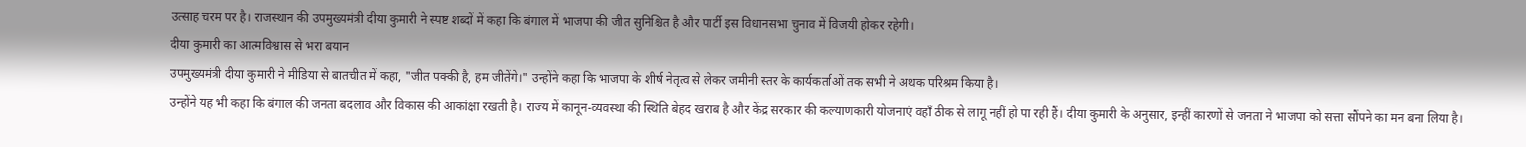उत्साह चरम पर है। राजस्थान की उपमुख्यमंत्री दीया कुमारी ने स्पष्ट शब्दों में कहा कि बंगाल में भाजपा की जीत सुनिश्चित है और पार्टी इस विधानसभा चुनाव में विजयी होकर रहेगी।
दीया कुमारी का आत्मविश्वास से भरा बयान
उपमुख्यमंत्री दीया कुमारी ने मीडिया से बातचीत में कहा, "जीत पक्की है, हम जीतेंगे।" उन्होंने कहा कि भाजपा के शीर्ष नेतृत्व से लेकर जमीनी स्तर के कार्यकर्ताओं तक सभी ने अथक परिश्रम किया है।
उन्होंने यह भी कहा कि बंगाल की जनता बदलाव और विकास की आकांक्षा रखती है। राज्य में कानून-व्यवस्था की स्थिति बेहद खराब है और केंद्र सरकार की कल्याणकारी योजनाएं वहाँ ठीक से लागू नहीं हो पा रही हैं। दीया कुमारी के अनुसार, इन्हीं कारणों से जनता ने भाजपा को सत्ता सौंपने का मन बना लिया है।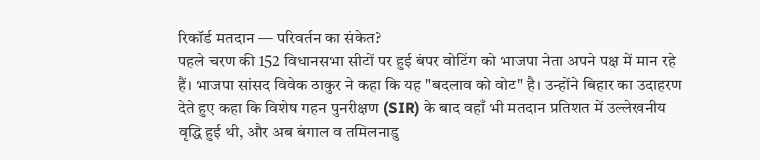रिकॉर्ड मतदान — परिवर्तन का संकेत?
पहले चरण की 152 विधानसभा सीटों पर हुई बंपर वोटिंग को भाजपा नेता अपने पक्ष में मान रहे हैं। भाजपा सांसद विवेक ठाकुर ने कहा कि यह "बदलाव को वोट" है। उन्होंने बिहार का उदाहरण देते हुए कहा कि विशेष गहन पुनरीक्षण (SIR) के बाद वहाँ भी मतदान प्रतिशत में उल्लेखनीय वृद्धि हुई थी, और अब बंगाल व तमिलनाडु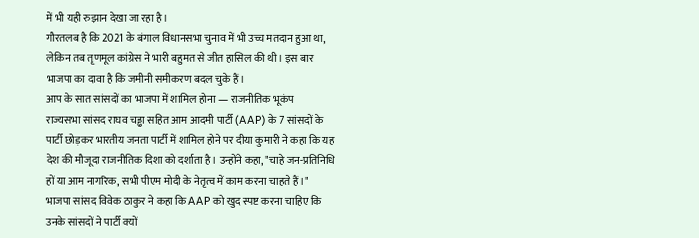में भी यही रुझान देखा जा रहा है।
गौरतलब है कि 2021 के बंगाल विधानसभा चुनाव में भी उच्च मतदान हुआ था, लेकिन तब तृणमूल कांग्रेस ने भारी बहुमत से जीत हासिल की थी। इस बार भाजपा का दावा है कि जमीनी समीकरण बदल चुके हैं।
आप के सात सांसदों का भाजपा में शामिल होना — राजनीतिक भूकंप
राज्यसभा सांसद राघव चड्ढा सहित आम आदमी पार्टी (AAP) के 7 सांसदों के पार्टी छोड़कर भारतीय जनता पार्टी में शामिल होने पर दीया कुमारी ने कहा कि यह देश की मौजूदा राजनीतिक दिशा को दर्शाता है। उन्होंने कहा, "चाहे जन-प्रतिनिधि हों या आम नागरिक, सभी पीएम मोदी के नेतृत्व में काम करना चाहते हैं।"
भाजपा सांसद विवेक ठाकुर ने कहा कि AAP को खुद स्पष्ट करना चाहिए कि उनके सांसदों ने पार्टी क्यों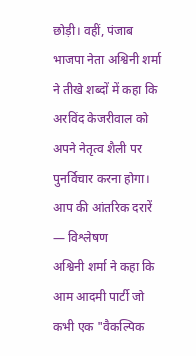छोड़ी। वहीं, पंजाब भाजपा नेता अश्विनी शर्मा ने तीखे शब्दों में कहा कि अरविंद केजरीवाल को अपने नेतृत्व शैली पर पुनर्विचार करना होगा।
आप की आंतरिक दरारें — विश्लेषण
अश्विनी शर्मा ने कहा कि आम आदमी पार्टी जो कभी एक "वैकल्पिक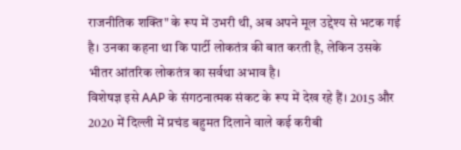राजनीतिक शक्ति" के रूप में उभरी थी, अब अपने मूल उद्देश्य से भटक गई है। उनका कहना था कि पार्टी लोकतंत्र की बात करती है, लेकिन उसके भीतर आंतरिक लोकतंत्र का सर्वथा अभाव है।
विशेषज्ञ इसे AAP के संगठनात्मक संकट के रूप में देख रहे हैं। 2015 और 2020 में दिल्ली में प्रचंड बहुमत दिलाने वाले कई करीबी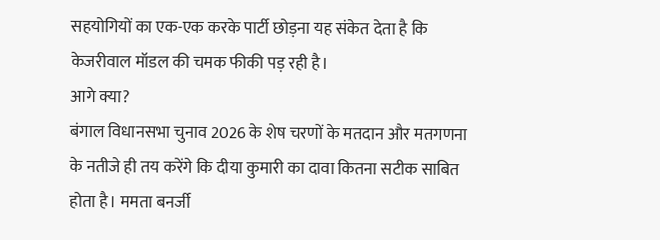सहयोगियों का एक-एक करके पार्टी छोड़ना यह संकेत देता है कि केजरीवाल मॉडल की चमक फीकी पड़ रही है।
आगे क्या?
बंगाल विधानसभा चुनाव 2026 के शेष चरणों के मतदान और मतगणना के नतीजे ही तय करेंगे कि दीया कुमारी का दावा कितना सटीक साबित होता है। ममता बनर्जी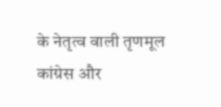के नेतृत्व वाली तृणमूल कांग्रेस और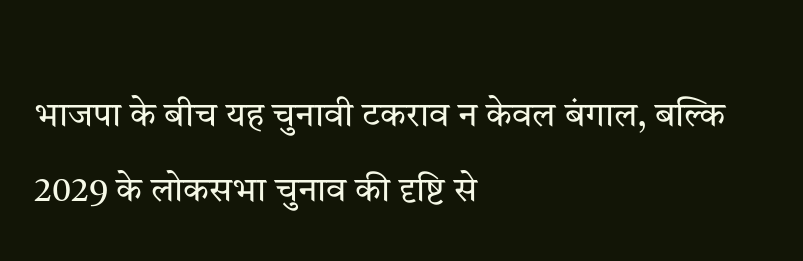भाजपा के बीच यह चुनावी टकराव न केवल बंगाल, बल्कि 2029 के लोकसभा चुनाव की दृष्टि से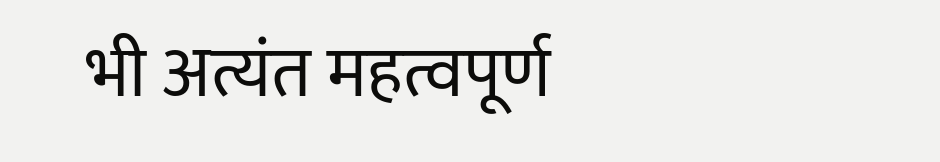भी अत्यंत महत्वपूर्ण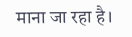माना जा रहा है।